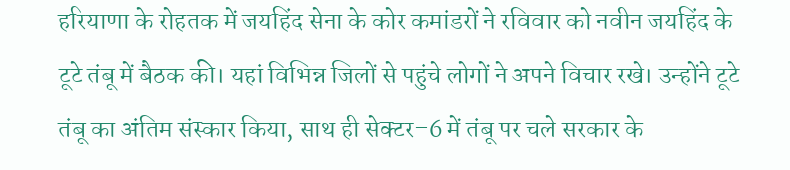हरियाणा के रोहतक में जयहिंद सेना के कोर कमांडरों ने रविवार को नवीन जयहिंद के टूटे तंबू में बैठक की। यहां विभिन्न जिलों से पहुंचे लोगों ने अपने विचार रखे। उन्होंने टूटे तंबू का अंतिम संस्कार किया, साथ ही सेक्टर–6 में तंबू पर चले सरकार के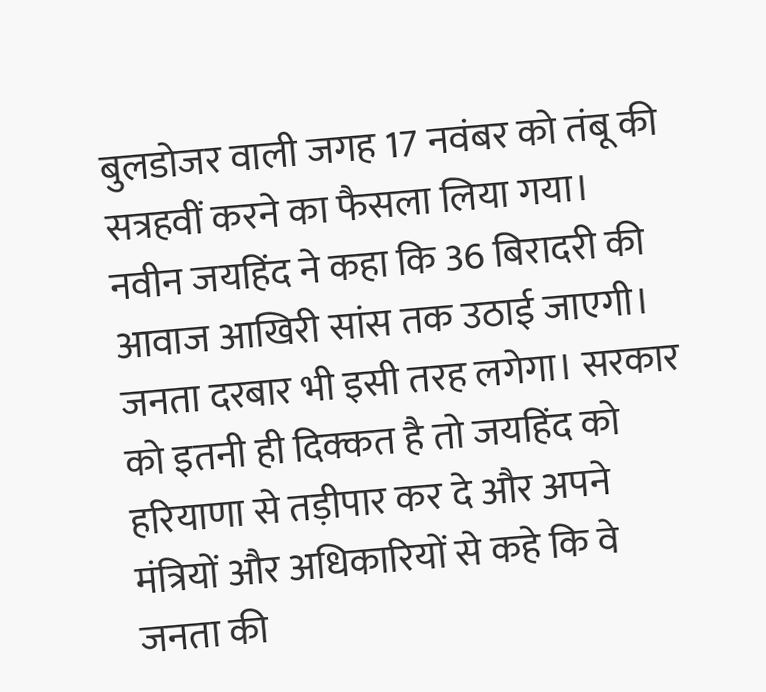बुलडोजर वाली जगह 17 नवंबर को तंबू की सत्रहवीं करने का फैसला लिया गया।
नवीन जयहिंद ने कहा कि 36 बिरादरी की आवाज आखिरी सांस तक उठाई जाएगी। जनता दरबार भी इसी तरह लगेगा। सरकार को इतनी ही दिक्कत है तो जयहिंद को हरियाणा से तड़ीपार कर दे और अपने मंत्रियों और अधिकारियों से कहे कि वे जनता की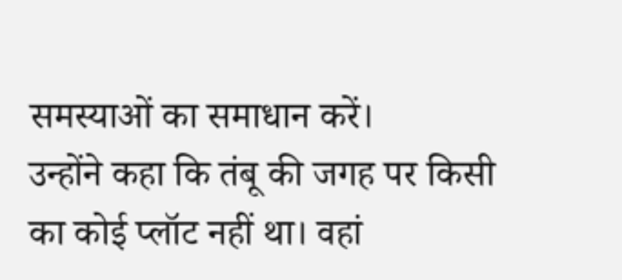समस्याओं का समाधान करें।
उन्होंने कहा कि तंबू की जगह पर किसी का कोई प्लॉट नहीं था। वहां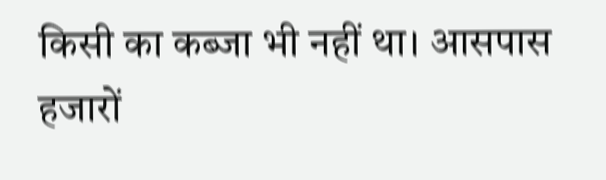किसी का कब्जा भी नहीं था। आसपास हजारों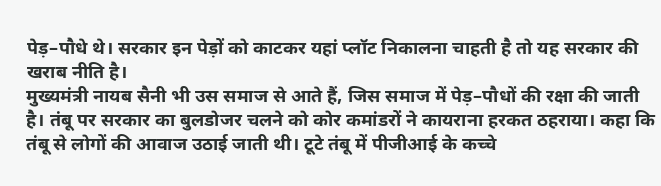पेड़–पौधे थे। सरकार इन पेड़ों को काटकर यहां प्लॉट निकालना चाहती है तो यह सरकार की खराब नीति है।
मुख्यमंत्री नायब सैनी भी उस समाज से आते हैं, जिस समाज में पेड़–पौधों की रक्षा की जाती है। तंबू पर सरकार का बुलडोजर चलने को कोर कमांडरों ने कायराना हरकत ठहराया। कहा कि तंबू से लोगों की आवाज उठाई जाती थी। टूटे तंबू में पीजीआई के कच्चे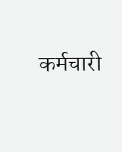कर्मचारी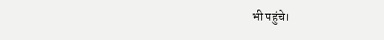भी पहुंचे।